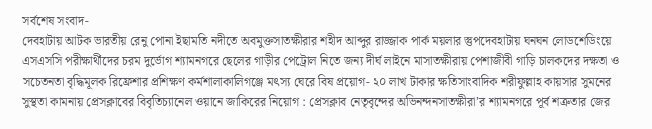সর্বশেষ সংবাদ-
দেবহাটায় আটক ভারতীয় রেনু পোনা ইছামতি নদীতে অবমুক্তসাতক্ষীরার শহীদ আব্দুর রাজ্জাক পার্ক ময়লার স্তুপদেবহাটায় ঘনঘন লোডশেডিংয়ে এসএসসি পরীক্ষার্থীদের চরম দুর্ভোগ শ্যামনগরে ছেলের গাড়ীর পেট্রোল নিতে জন্য দীর্ঘ লাইনে মাসাতক্ষীরায় পেশাজীবী গাড়ি চালকদের দক্ষতা ও সচেতনতা বৃদ্ধিমূলক রিফ্রেশার প্রশিক্ষণ কর্মশালাকালিগঞ্জে মৎস্য ঘেরে বিষ প্রয়োগ- ২০ লাখ টাকার ক্ষতিসাংবাদিক শরীফুল্লাহ কায়সার সুমনের সুস্থতা কামনায় প্রেসক্লাবের বিবৃতিচ্যানেল ওয়ানে জাকিরের নিয়োগ : প্রেসক্লাব নেতৃবৃন্দের অভিনন্দনসাতক্ষীরা’র শ্যামনগরে পূর্ব শত্রুতার জের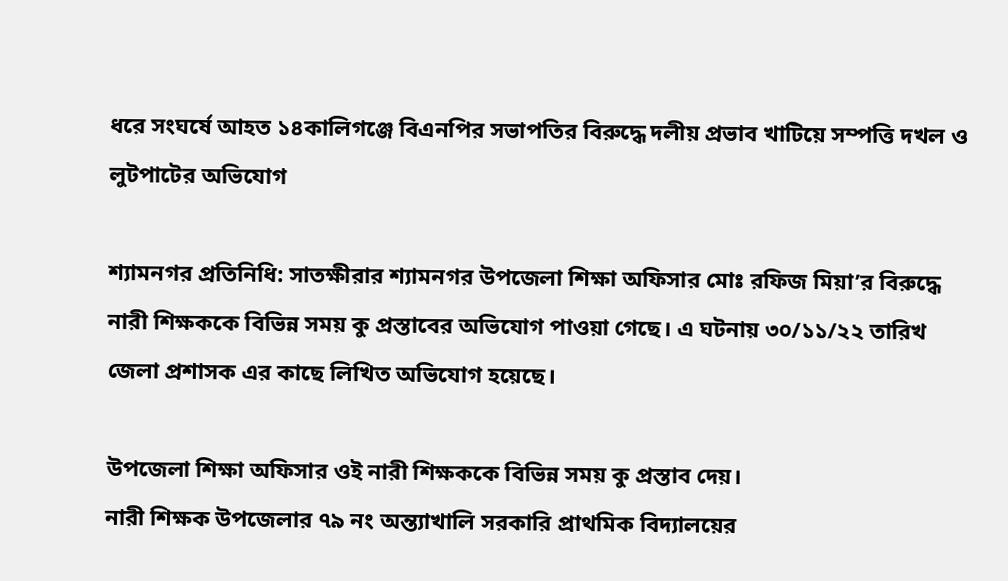ধরে সংঘর্ষে আহত ১৪কালিগঞ্জে বিএনপির সভাপতির বিরুদ্ধে দলীয় প্রভাব খাটিয়ে সম্পত্তি দখল ও লুটপাটের অভিযোগ

শ্যামনগর প্রতিনিধি: সাতক্ষীরার শ্যামনগর উপজেলা শিক্ষা অফিসার মোঃ রফিজ মিয়া’র বিরুদ্ধে নারী শিক্ষককে বিভিন্ন সময় কু প্রস্তাবের অভিযোগ পাওয়া গেছে। এ ঘটনায় ৩০/১১/২২ তারিখ জেলা প্রশাসক এর কাছে লিখিত অভিযোগ হয়েছে।

উপজেলা শিক্ষা অফিসার ওই নারী শিক্ষককে বিভিন্ন সময় কু প্রস্তাব দেয়।
নারী শিক্ষক উপজেলার ৭৯ নং অন্ত্যাখালি সরকারি প্রাথমিক বিদ্যালয়ের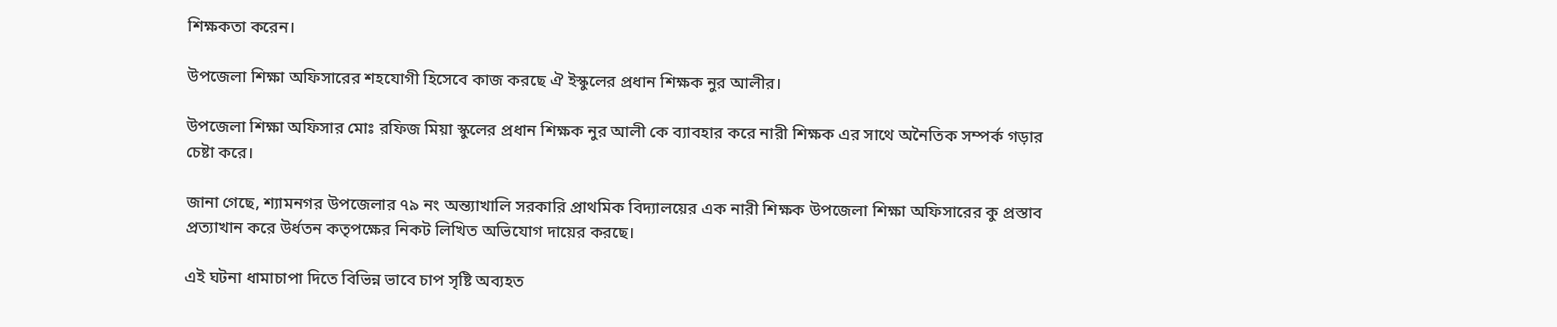শিক্ষকতা করেন।

উপজেলা শিক্ষা অফিসারের শহযোগী হিসেবে কাজ করছে ঐ ইস্কুলের প্রধান শিক্ষক নুর আলীর।

উপজেলা শিক্ষা অফিসার মোঃ রফিজ মিয়া স্কুলের প্রধান শিক্ষক নুর আলী কে ব্যাবহার করে নারী শিক্ষক এর সাথে অনৈতিক সম্পর্ক গড়ার চেষ্টা করে।

জানা গেছে, শ্যামনগর উপজেলার ৭৯ নং অন্ত্যাখালি সরকারি প্রাথমিক বিদ্যালয়ের এক নারী শিক্ষক উপজেলা শিক্ষা অফিসারের কু প্রস্তাব প্রত্যাখান করে উর্ধতন কতৃপক্ষের নিকট লিখিত অভিযোগ দায়ের করছে।

এই ঘটনা ধামাচাপা দিতে বিভিন্ন ভাবে চাপ সৃষ্টি অব্যহত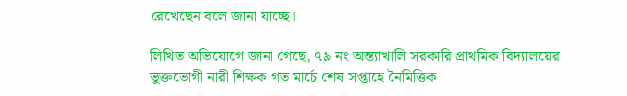রেখেছেন বলে জানা যাচ্ছে।

লিখিত অভিযোগে জানা গেছে, ৭৯ নং অন্ত্যাখালি সরকারি প্রাথমিক বিদ্যালয়ের ভুক্তভোগী নারী শিক্ষক গত মার্চে শেষ সপ্তাহে নৈমিত্তিক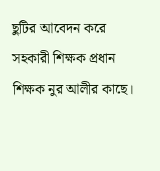ছুটির আবেদন করে সহকারী শিক্ষক প্রধান শিক্ষক নুর আলীর কাছে।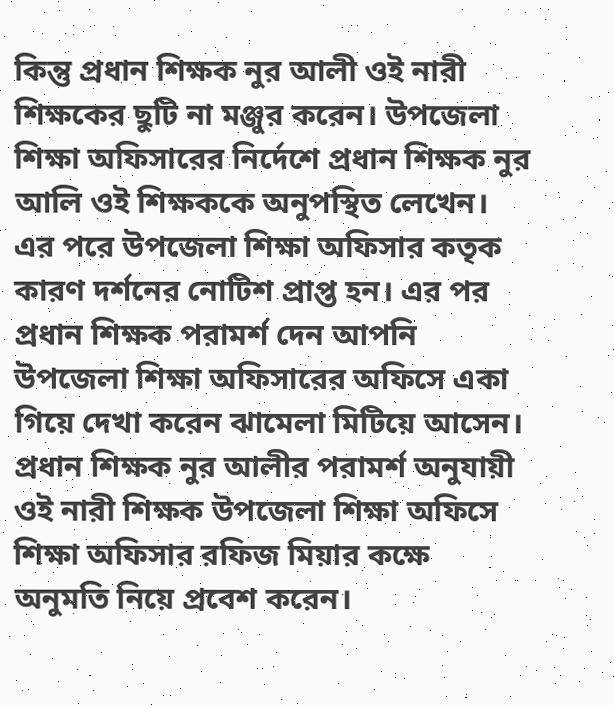কিন্তু প্রধান শিক্ষক নুর আলী ওই নারী শিক্ষকের ছুটি না মঞ্জুর করেন। উপজেলা শিক্ষা অফিসারের নির্দেশে প্রধান শিক্ষক নুর আলি ওই শিক্ষককে অনুপস্থিত লেখেন। এর পরে উপজেলা শিক্ষা অফিসার কতৃক কারণ দর্শনের নোটিশ প্রাপ্ত হন। এর পর প্রধান শিক্ষক পরামর্শ দেন আপনি উপজেলা শিক্ষা অফিসারের অফিসে একা গিয়ে দেখা করেন ঝামেলা মিটিয়ে আসেন। প্রধান শিক্ষক নুর আলীর পরামর্শ অনুযায়ী ওই নারী শিক্ষক উপজেলা শিক্ষা অফিসে শিক্ষা অফিসার রফিজ মিয়ার কক্ষে অনুমতি নিয়ে প্রবেশ করেন।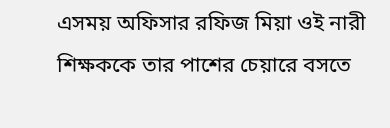এসময় অফিসার রফিজ মিয়া ওই নারী শিক্ষককে তার পাশের চেয়ারে বসতে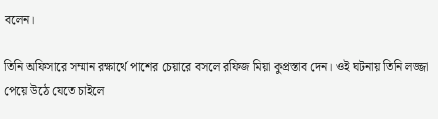বলেন।

তিনি অফিসারে সম্মান রক্ষার্থে পাশের চেয়ারে বসলে রফিজ মিয়া কুপ্রস্তাব দেন। ওই ঘটনায় তিনি লজ্জা পেয়ে উঠে যেতে চাইলে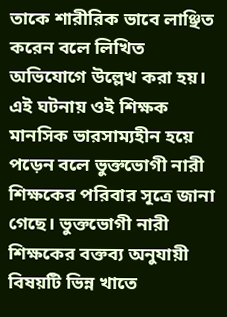তাকে শারীরিক ভাবে লাঞ্ছিত করেন বলে লিখিত অভিযোগে উল্লেখ করা হয়। এই ঘটনায় ওই শিক্ষক মানসিক ভারসাম্যহীন হয়ে পড়েন বলে ভুক্তভোগী নারী শিক্ষকের পরিবার সূত্রে জানা গেছে। ভুক্তভোগী নারী শিক্ষকের বক্তব্য অনুযায়ী বিষয়টি ভিন্ন খাতে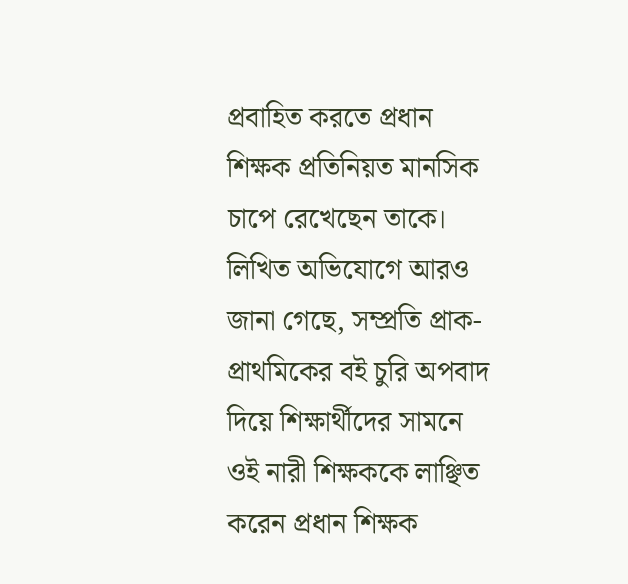প্রবাহিত করতে প্রধান শিক্ষক প্রতিনিয়ত মানসিক চাপে রেখেছেন তাকে। লিখিত অভিযোগে আরও জানা গেছে, সম্প্রতি প্রাক- প্রাথমিকের বই চুরি অপবাদ দিয়ে শিক্ষার্থীদের সামনে ওই নারী শিক্ষককে লাঞ্ছিত করেন প্রধান শিক্ষক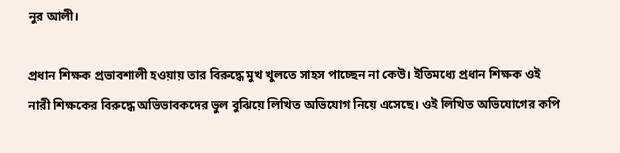নুর আলী।

প্রধান শিক্ষক প্রভাবশালী হওয়ায় তার বিরুদ্ধে মুখ খুলতে সাহস পাচ্ছেন না কেউ। ইতিমধ্যে প্রধান শিক্ষক ওই নারী শিক্ষকের বিরুদ্ধে অভিভাবকদের ভুল বুঝিয়ে লিখিত অভিযোগ নিয়ে এসেছে। ওই লিখিত অভিযোগের কপি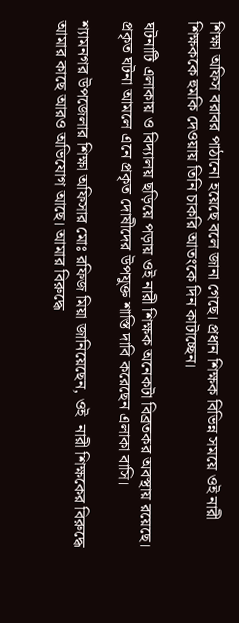শিক্ষা অফিস বরাবর পাঠানো হয়েছে বলে জানা গেছে। প্রধান শিক্ষক বিভিন্ন সময়ে ওই নারী শিক্ষককে হুমকি দেওয়ায় তিনি চাকরি আতংকে দিন কাটাচ্ছেন।

ঘটনাটি এলাকায় ও বিদ্যালয় ছড়িয়ে পড়ায় ওই নারী শিক্ষক অনেকটা বিব্রতকর অবস্থায় রয়েছে। প্রকৃত ঘটনা আমলে এনে প্রকৃত দোষীদের উপযুক্ত শাস্তি দাবি করেছেন এলাকা বাসি।

শ্যামনগর উপজেলার শিক্ষা অফিসার মোঃ রফিজ মিয়া জানিয়েছেন, ওই  নারী শিক্ষকের বিরুদ্ধে আমার কাছে আরও অভিযোগ আছে। আমার বিরুদ্ধে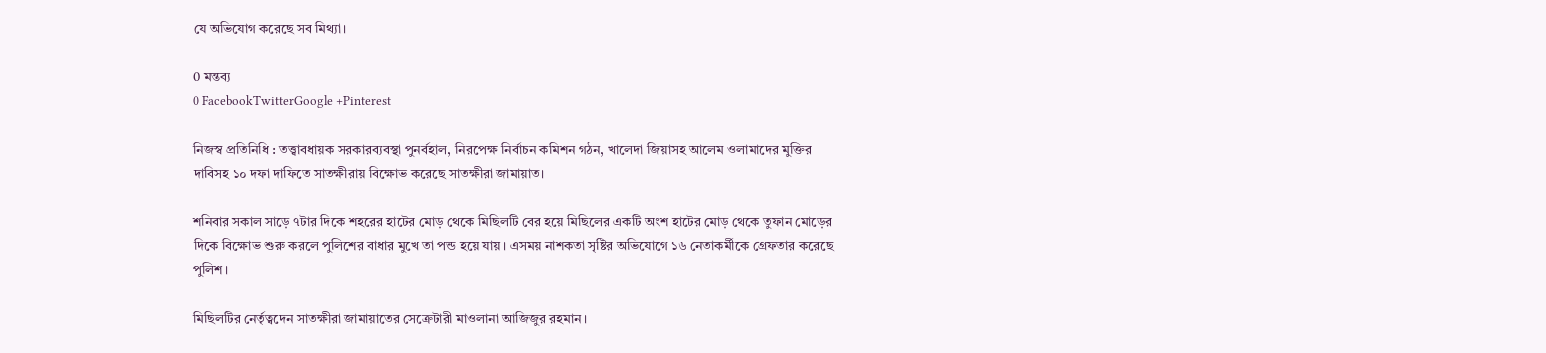যে অভিযোগ করেছে সব মিথ্যা।

0 মন্তব্য
0 FacebookTwitterGoogle +Pinterest

নিজস্ব প্রতিনিধি : তত্ত্বাবধায়ক সরকারব্যবস্থা পুনর্বহাল, নিরপেক্ষ নির্বাচন কমিশন গঠন, খালেদা জিয়াসহ আলেম ওলামাদের মুক্তির দাবিসহ ১০ দফা দাফিতে সাতক্ষীরায় বিক্ষোভ করেছে সাতক্ষীরা জামায়াত।

শনিবার সকাল সাড়ে ৭টার দিকে শহরের হাটের মোড় থেকে মিছিলটি বের হয়ে মিছিলের একটি অংশ হাটের মোড় থেকে তুফান মোড়ের দিকে বিক্ষোভ শুরু করলে পুলিশের বাধার মুখে তা পন্ড হয়ে যায়। এসময় নাশকতা সৃষ্টির অভিযোগে ১৬ নেতাকর্মীকে গ্রেফতার করেছে পুলিশ।

মিছিলটির নের্তৃত্বদেন সাতক্ষীরা জামায়াতের সেক্রেটারী মাওলানা আজিজুর রহমান।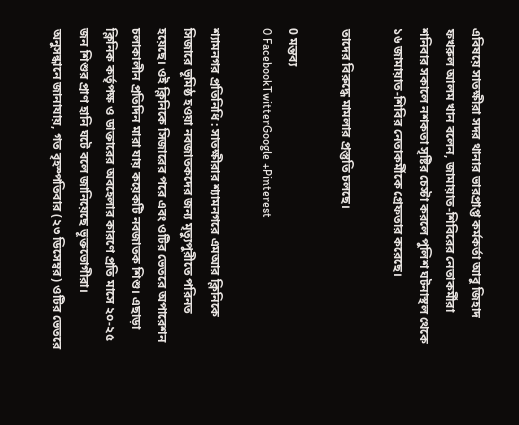এবিষয়ে সাতক্ষীরা সদর থানার ভারপ্রাপ্ত কর্মকর্তা আবু জিহাদ ফখরুল আলম খান বলেন, জামায়াত-শিবিরের নেতাকর্মীরা শনিবার সকালে নশকতা সৃষ্টির চেস্টা করলে পুলিশ ঘটনাস্থল থেকে ১৬ জামায়াত-শিবির নেতাকর্মীকে গ্রেফতার করেছে।

তাদের বিরুদ্ধে মামলার প্রস্তুতি চলছে।

0 মন্তব্য
0 FacebookTwitterGoogle +Pinterest

শ্যামনগর প্রতিনিধি : সাতক্ষীরার শ্যামনগরে এমআর ক্লিনিকে সিজারে ভূমিষ্ঠ হওয়া নবজাতকদের জন্য মৃত্যুপুরীতে পরিনত হয়েছে। ওই ক্লিনিকে সিজারের পরে এবং ওটির ভেতরে অপারেশন চলাকালীন প্রতিদিন মারা যায় কয়েকটি নবজাতক শিশু। এছাড়া ক্লিনিক কর্তৃপক্ষ ও ডাক্তারের অবহেলার কারণে প্রতি মাসে ২০-২৫ জন শিশুর প্রাণ হানি ঘটে বলে জানিয়েছে ভূক্তভোগীরা।
অনুসন্ধানে জানাযায়, গত বৃহস্পতিবার (২৩ ডিসেম্বর) ওটির ভেতরে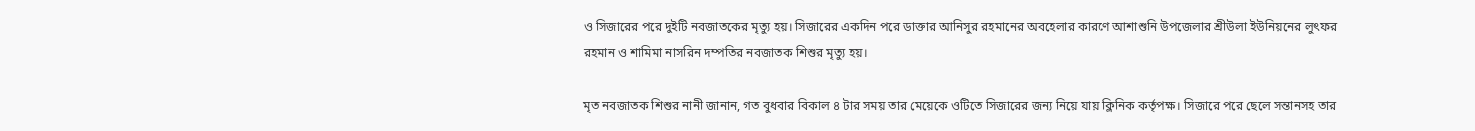ও সিজারের পরে দুইটি নবজাতকের মৃত্যু হয়। সিজারের একদিন পরে ডাক্তার আনিসুর রহমানের অবহেলার কারণে আশাশুনি উপজেলার শ্রীউলা ইউনিয়নের লুৎফর রহমান ও শামিমা নাসরিন দম্পতির নবজাতক শিশুর মৃত্যু হয়।

মৃত নবজাতক শিশুর নানী জানান, গত বুধবার বিকাল ৪ টার সময় তার মেয়েকে ওটিতে সিজারের জন্য নিয়ে যায় ক্লিনিক কর্তৃপক্ষ। সিজারে পরে ছেলে সন্তানসহ তার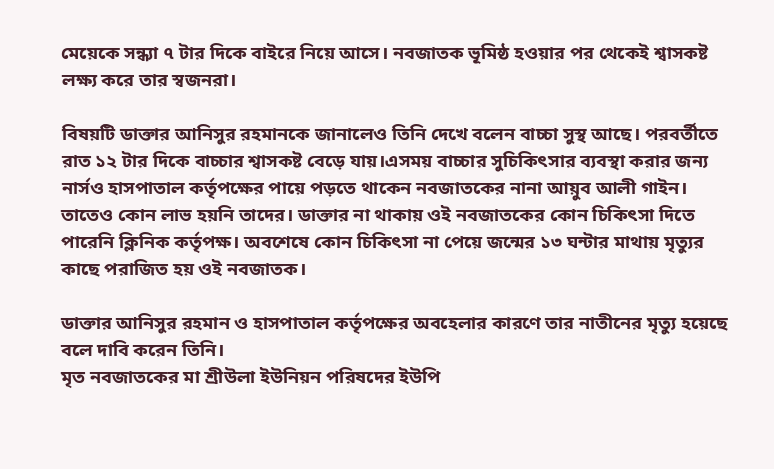মেয়েকে সন্ধ্যা ৭ টার দিকে বাইরে নিয়ে আসে। নবজাতক ভূমিষ্ঠ হওয়ার পর থেকেই শ্বাসকষ্ট লক্ষ্য করে তার স্বজনরা।

বিষয়টি ডাক্তার আনিসুর রহমানকে জানালেও তিনি দেখে বলেন বাচ্চা সুস্থ আছে। পরবর্তীতে রাত ১২ টার দিকে বাচ্চার শ্বাসকষ্ট বেড়ে যায়।এসময় বাচ্চার সুচিকিৎসার ব্যবস্থা করার জন্য নার্সও হাসপাতাল কর্তৃপক্ষের পায়ে পড়তে থাকেন নবজাতকের নানা আয়ুব আলী গাইন। তাতেও কোন লাভ হয়নি তাদের। ডাক্তার না থাকায় ওই নবজাতকের কোন চিকিৎসা দিতে পারেনি ক্লিনিক কর্তৃপক্ষ। অবশেষে কোন চিকিৎসা না পেয়ে জন্মের ১৩ ঘন্টার মাথায় মৃত্যুর কাছে পরাজিত হয় ওই নবজাতক।

ডাক্তার আনিসুর রহমান ও হাসপাতাল কর্তৃপক্ষের অবহেলার কারণে তার নাতীনের মৃত্যু হয়েছে বলে দাবি করেন তিনি।
মৃত নবজাতকের মা শ্রীউলা ইউনিয়ন পরিষদের ইউপি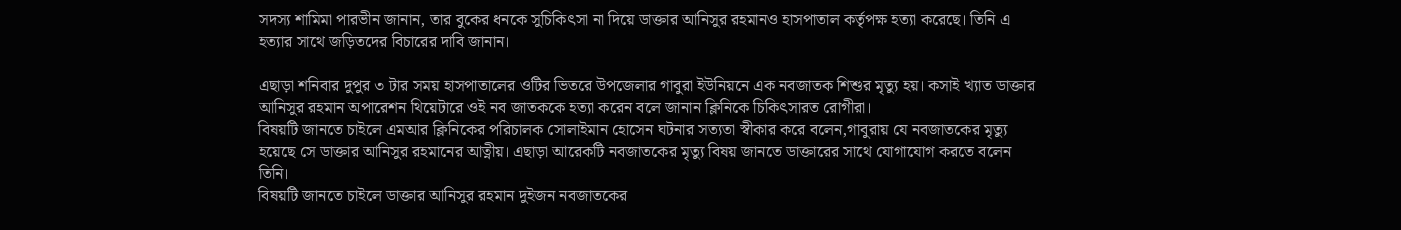সদস্য শামিমা পারভীন জানান, তার বুকের ধনকে সুচিকিৎসা না দিয়ে ডাক্তার আনিসুর রহমানও হাসপাতাল কর্তৃপক্ষ হত্যা করেছে। তিনি এ হত্যার সাথে জড়িতদের বিচারের দাবি জানান।

এছাড়া শনিবার দুপুর ৩ টার সময় হাসপাতালের ওটির ভিতরে উপজেলার গাবুরা ইউনিয়নে এক নবজাতক শিশুর মৃত্যু হয়। কসাই খ্যাত ডাক্তার আনিসুর রহমান অপারেশন থিয়েটারে ওই নব জাতককে হত্যা করেন বলে জানান ক্লিনিকে চিকিৎসারত রোগীরা।
বিষয়টি জানতে চাইলে এমআর ক্লিনিকের পরিচালক সোলাইমান হোসেন ঘটনার সত্যতা স্বীকার করে বলেন,গাবুরায় যে নবজাতকের মৃত্যু হয়েছে সে ডাক্তার আনিসুর রহমানের আত্নীয়। এছাড়া আরেকটি নবজাতকের মৃত্যু বিষয় জানতে ডাক্তারের সাথে যোগাযোগ করতে বলেন তিনি।
বিষয়টি জানতে চাইলে ডাক্তার আনিসুর রহমান দুইজন নবজাতকের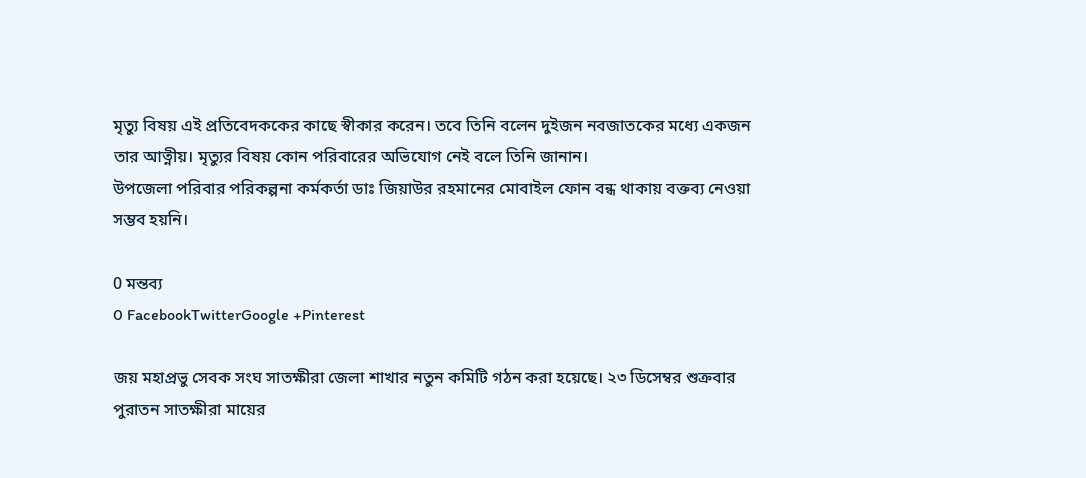মৃত্যু বিষয় এই প্রতিবেদককের কাছে স্বীকার করেন। তবে তিনি বলেন দুইজন নবজাতকের মধ্যে একজন তার আত্নীয়। মৃত্যুর বিষয় কোন পরিবারের অভিযোগ নেই বলে তিনি জানান।
উপজেলা পরিবার পরিকল্পনা কর্মকর্তা ডাঃ জিয়াউর রহমানের মোবাইল ফোন বন্ধ থাকায় বক্তব্য নেওয়া সম্ভব হয়নি।

0 মন্তব্য
0 FacebookTwitterGoogle +Pinterest

জয় মহাপ্রভু সেবক সংঘ সাতক্ষীরা জেলা শাখার নতুন কমিটি গঠন করা হয়েছে। ২৩ ডিসেম্বর শুক্রবার পুরাতন সাতক্ষীরা মায়ের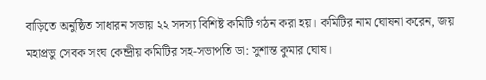বাড়িতে অনুষ্ঠিত সাধারন সভায় ২২ সদস্য বিশিষ্ট কমিটি গঠন করা হয়। কমিটির নাম ঘোষনা করেন, জয় মহাপ্রভু সেবক সংঘ কেন্দ্রীয় কমিটির সহ-সভাপতি ডা: সুশান্ত কুমার ঘোষ।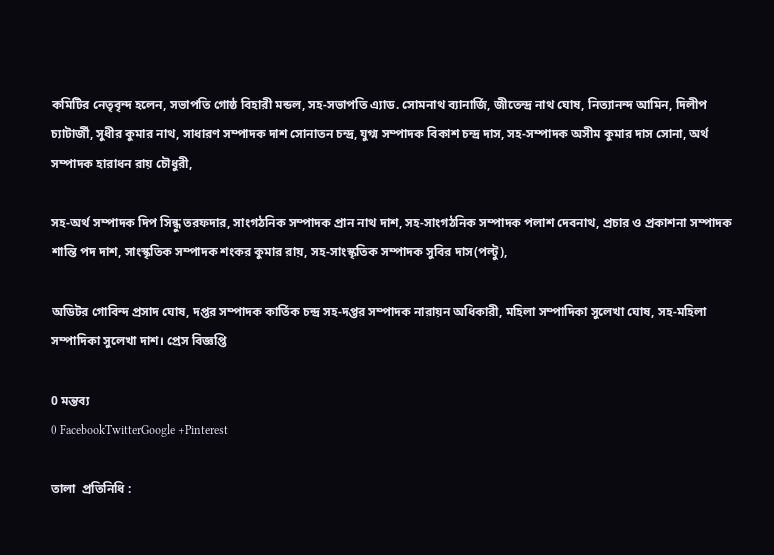কমিটির নেতৃবৃন্দ হলেন, সভাপতি গোষ্ঠ বিহারী মন্ডল, সহ-সভাপতি এ্যাড. সোমনাথ ব্যানার্জি, জীতেন্দ্র নাথ ঘোষ, নিত্যানন্দ আমিন, দিলীপ চ্যাটার্জী, সুধীর কুমার নাথ, সাধারণ সম্পাদক দাশ সোনাতন চন্দ্র, যুগ্ম সম্পাদক বিকাশ চন্দ্র দাস, সহ-সম্পাদক অসীম কুমার দাস সোনা, অর্থ সম্পাদক হারাধন রায় চৌধুরী,

সহ-অর্থ সম্পাদক দিপ সিন্ধু তরফদার, সাংগঠনিক সম্পাদক প্রান নাথ দাশ, সহ-সাংগঠনিক সম্পাদক পলাশ দেবনাথ, প্রচার ও প্রকাশনা সম্পাদক শান্তি পদ দাশ, সাংস্কৃতিক সম্পাদক শংকর কুমার রায়, সহ-সাংস্কৃতিক সম্পাদক সুবির দাস(পল্টু),

অডিটর গোবিন্দ প্রসাদ ঘোষ, দপ্তর সম্পাদক কার্তিক চন্দ্র সহ-দপ্তর সম্পাদক নারায়ন অধিকারী, মহিলা সম্পাদিকা সুলেখা ঘোষ, সহ-মহিলা সম্পাদিকা সুলেখা দাশ। প্রেস বিজ্ঞপ্তি

0 মন্তব্য
0 FacebookTwitterGoogle +Pinterest

তালা  প্রতিনিধি :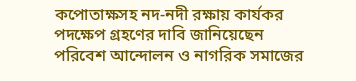কপোতাক্ষসহ নদ-নদী রক্ষায় কার্যকর পদক্ষেপ গ্রহণের দাবি জানিয়েছেন পরিবেশ আন্দোলন ও নাগরিক সমাজের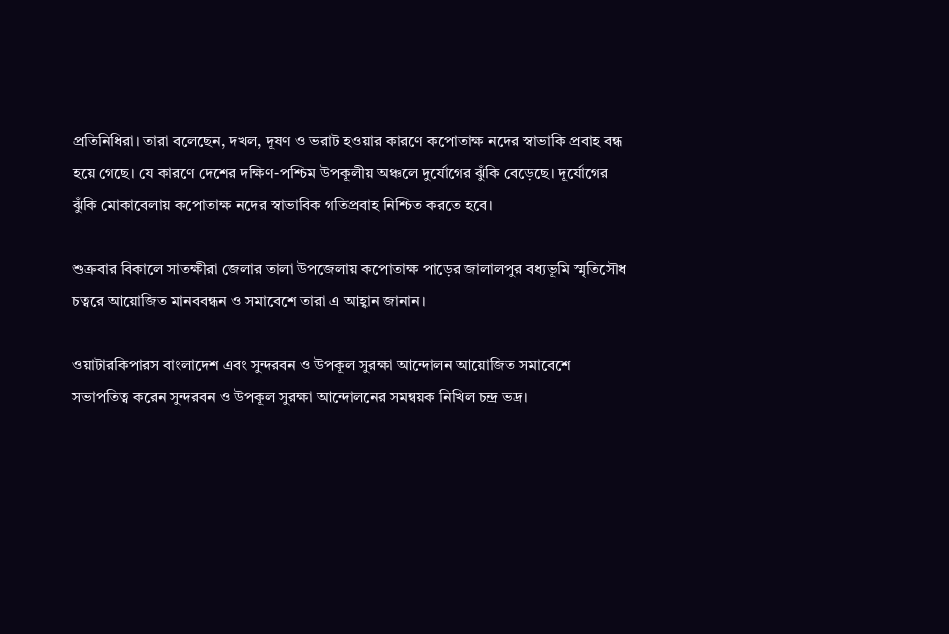প্রতিনিধিরা। তারা বলেছেন, দখল, দূষণ ও ভরাট হওয়ার কারণে কপোতাক্ষ নদের স্বাভাকি প্রবাহ বন্ধ হয়ে গেছে। যে কারণে দেশের দক্ষিণ-পশ্চিম উপকূলীয় অঞ্চলে দুর্যোগের ঝুঁকি বেড়েছে। দূর্যোগের ঝুঁকি মোকাবেলায় কপোতাক্ষ নদের স্বাভাবিক গতিপ্রবাহ নিশ্চিত করতে হবে।

শুক্রবার বিকালে সাতক্ষীরা জেলার তালা উপজেলায় কপোতাক্ষ পাড়ের জালালপুর বধ্যভূমি স্মৃতিসৌধ চত্বরে আয়োজিত মানববন্ধন ও সমাবেশে তারা এ আহ্বান জানান।

ওয়াটারকিপারস বাংলাদেশ এবং সুন্দরবন ও উপকূল সুরক্ষা আন্দোলন আয়োজিত সমাবেশে
সভাপতিত্ব করেন সুন্দরবন ও উপকূল সুরক্ষা আন্দোলনের সমন্বয়ক নিখিল চন্দ্র ভদ্র।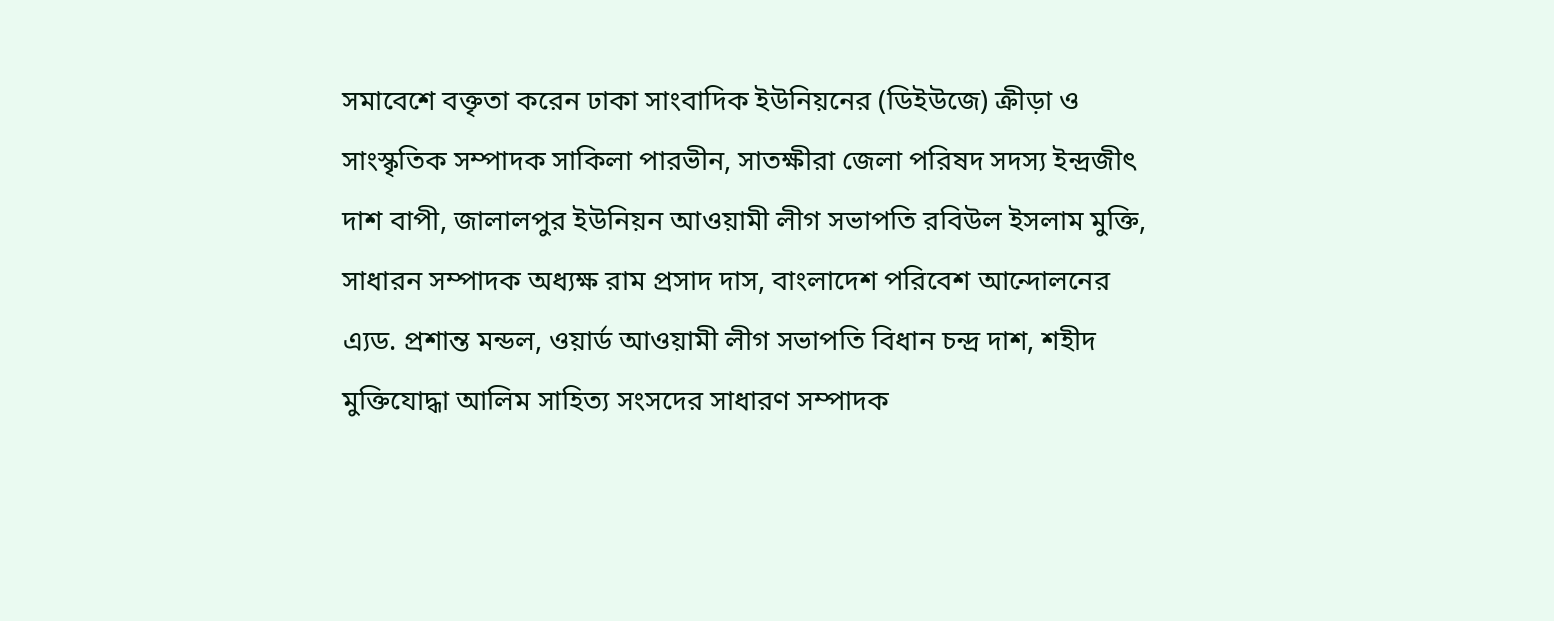সমাবেশে বক্তৃতা করেন ঢাকা সাংবাদিক ইউনিয়নের (ডিইউজে) ক্রীড়া ও সাংস্কৃতিক সম্পাদক সাকিলা পারভীন, সাতক্ষীরা জেলা পরিষদ সদস্য ইন্দ্রজীৎ দাশ বাপী, জালালপুর ইউনিয়ন আওয়ামী লীগ সভাপতি রবিউল ইসলাম মুক্তি, সাধারন সম্পাদক অধ্যক্ষ রাম প্রসাদ দাস, বাংলাদেশ পরিবেশ আন্দোলনের এ্যড. প্রশান্ত মন্ডল, ওয়ার্ড আওয়ামী লীগ সভাপতি বিধান চন্দ্র দাশ, শহীদ মুক্তিযোদ্ধা আলিম সাহিত্য সংসদের সাধারণ সম্পাদক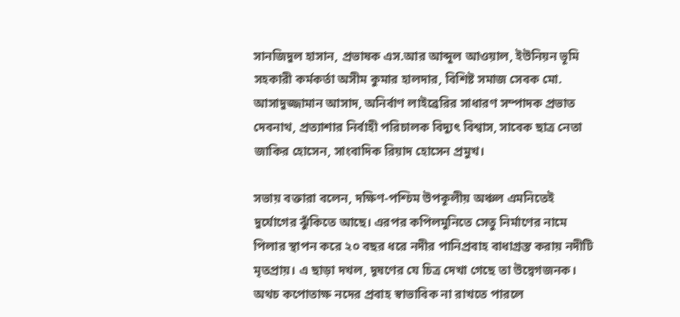সানজিদুল হাসান, প্রভাষক এস.আর আব্দুল আওয়াল, ইউনিয়ন ভূমি সহকারী কর্মকর্তা অসীম কুমার হালদার, বিশিষ্ট সমাজ সেবক মো. আসাদুজ্জামান আসাদ, অনির্বাণ লাইব্রেরির সাধারণ সম্পাদক প্রভাত দেবনাথ, প্রত্যাশার নির্বাহী পরিচালক বিদ্যুৎ বিশ্বাস, সাবেক ছাত্র নেতা জাকির হোসেন, সাংবাদিক রিয়াদ হোসেন প্রমুখ।

সভায় বক্তারা বলেন, দক্ষিণ-পশ্চিম উপকূলীয় অঞ্চল এমনিতেই দুর্যোগের ঝুঁকিতে আছে। এরপর কপিলমুনিতে সেতু নির্মাণের নামে পিলার স্থাপন করে ২০ বছর ধরে নদীর পানিপ্রবাহ বাধাগ্রস্ত করায় নদীটি মৃতপ্রায়। এ ছাড়া দখল, দূষণের যে চিত্র দেখা গেছে তা উদ্বেগজনক। অথচ কপোতাক্ষ নদের প্রবাহ স্বাভাবিক না রাখতে পারলে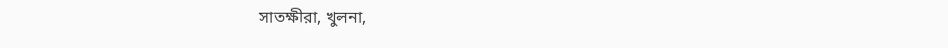সাতক্ষীরা, খুলনা,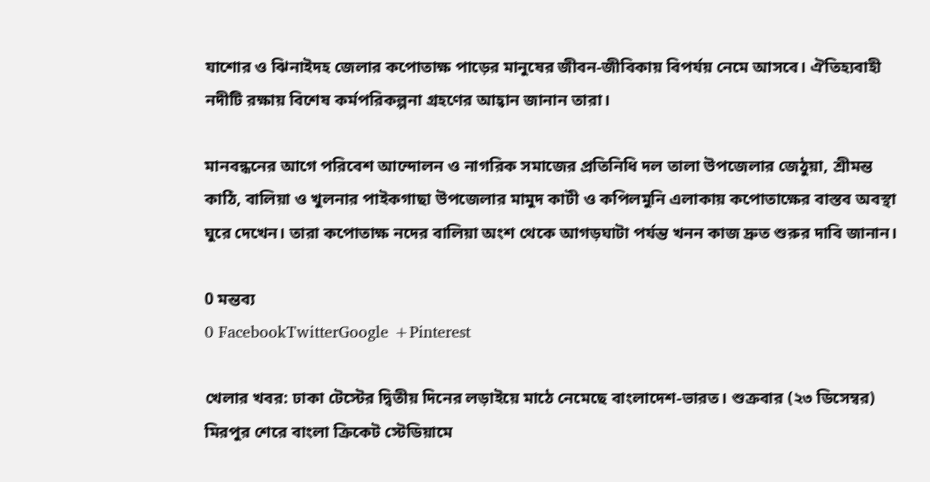যাশোর ও ঝিনাইদহ জেলার কপোতাক্ষ পাড়ের মানুষের জীবন-জীবিকায় বিপর্যয় নেমে আসবে। ঐতিহ্যবাহী নদীটি রক্ষায় বিশেষ কর্মপরিকল্পনা গ্রহণের আহ্বান জানান তারা।

মানবন্ধনের আগে পরিবেশ আন্দোলন ও নাগরিক সমাজের প্রতিনিধি দল তালা উপজেলার জেঠুয়া, শ্রীমন্ত কাঠি, বালিয়া ও খুলনার পাইকগাছা উপজেলার মামুদ কাটী ও কপিলমুনি এলাকায় কপোতাক্ষের বাস্তব অবস্থা ঘুরে দেখেন। তারা কপোতাক্ষ নদের বালিয়া অংশ থেকে আগড়ঘাটা পর্যন্ত খনন কাজ দ্রুত শুরুর দাবি জানান।

0 মন্তব্য
0 FacebookTwitterGoogle +Pinterest

খেলার খবর: ঢাকা টেস্টের দ্বিতীয় দিনের লড়াইয়ে মাঠে নেমেছে বাংলাদেশ-ভারত। শুক্রবার (২৩ ডিসেম্বর) মিরপুর শেরে বাংলা ক্রিকেট স্টেডিয়ামে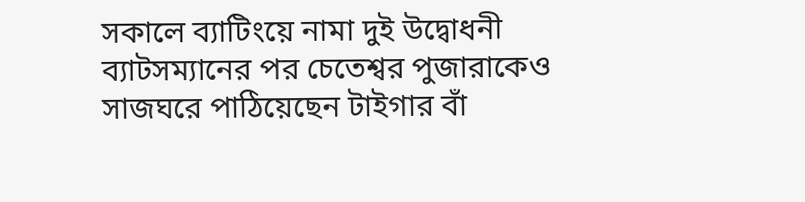সকালে ব্যাটিংয়ে নামা দুই উদ্বোধনী ব্যাটসম্যানের পর চেতেশ্বর পুজারাকেও সাজঘরে পাঠিয়েছেন টাইগার বাঁ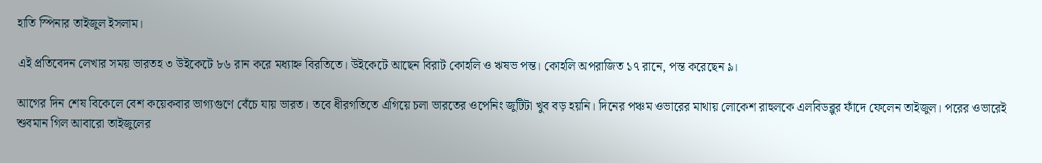হাতি স্পিনার তাইজুল ইসলাম।

এই প্রতিবেদন লেখার সময় ভারতহ ৩ উইকেটে ৮৬ রান করে মধ্যাহ্ন বিরতিতে। উইকেটে আছেন বিরাট কোহলি ও ঋষভ পন্ত। কোহলি অপরাজিত ১৭ রানে, পন্ত করেছেন ৯।

আগের দিন শেষ বিকেলে বেশ কয়েকবার ভাগ্যগুণে বেঁচে যায় ভারত। তবে ধীরগতিতে এগিয়ে চলা ভারতের ওপেনিং জুটিটা খুব বড় হয়নি। দিনের পঞ্চম ওভারের মাথায় লোকেশ রাহুলকে এলবিডব্লুর ফাঁদে ফেলেন তাইজুল। পরের ওভারেই শুবমান গিল আবারো তাইজুলের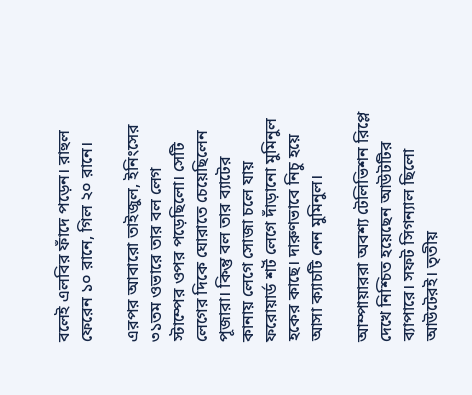বলেই এলবির ফাঁদে পড়েন। রাহুল ফেরেন ১০ রানে, গিল ২০ রানে।

এরপর আবারো তাইজুল, ইনিংসের ৩১তম ওভারে তার বল লেগ স্টাম্পের ওপর পড়েছিলো। সেটি লেগের দিকে ঘোরাতে চেয়েছিলেন পূজারা। কিন্তু বল তার ব্যাটের কানায় লেগে সোজা চলে যায় ফরোয়ার্ড শর্ট লেগে দাঁড়ানো মুমিনুল হকের কাছে। দারুণভাবে নিচু হয়ে আসা ক্যাচটি নেন মুমিনুল।

আম্পায়াররা অবশ্য টেলিভিশন রিপ্লে দেখে নিশ্চিত হয়েছেন আউটটির ব্যাপারে। সফট সিগন্যাল ছিলো আউটেরই। তৃতীয়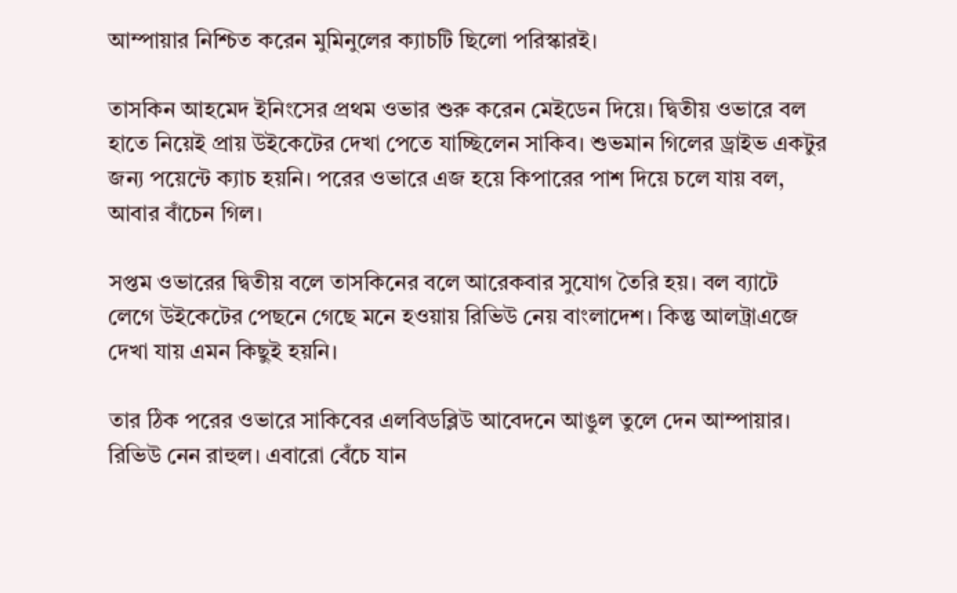আম্পায়ার নিশ্চিত করেন মুমিনুলের ক্যাচটি ছিলো পরিস্কারই।

তাসকিন আহমেদ ইনিংসের প্রথম ওভার শুরু করেন মেইডেন দিয়ে। দ্বিতীয় ওভারে বল হাতে নিয়েই প্রায় উইকেটের দেখা পেতে যাচ্ছিলেন সাকিব। শুভমান গিলের ড্রাইভ একটুর জন্য পয়েন্টে ক্যাচ হয়নি। পরের ওভারে এজ হয়ে কিপারের পাশ দিয়ে চলে যায় বল, আবার বাঁচেন গিল।

সপ্তম ওভারের দ্বিতীয় বলে তাসকিনের বলে আরেকবার সুযোগ তৈরি হয়। বল ব্যাটে লেগে উইকেটের পেছনে গেছে মনে হওয়ায় রিভিউ নেয় বাংলাদেশ। কিন্তু আলট্রাএজে দেখা যায় এমন কিছুই হয়নি।

তার ঠিক পরের ওভারে সাকিবের এলবিডব্লিউ আবেদনে আঙুল তুলে দেন আম্পায়ার। রিভিউ নেন রাহুল। এবারো বেঁচে যান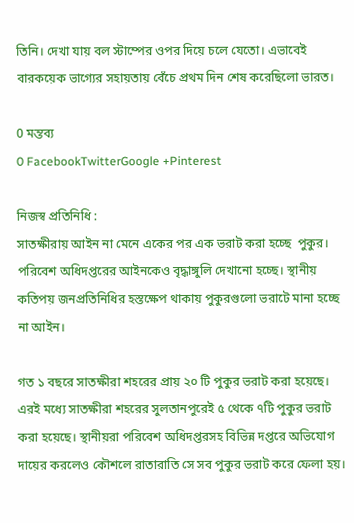তিনি। দেখা যায় বল স্টাম্পের ওপর দিয়ে চলে যেতো। এভাবেই বারকয়েক ভাগ্যের সহায়তায় বেঁচে প্রথম দিন শেষ করেছিলো ভারত।

0 মন্তব্য
0 FacebookTwitterGoogle +Pinterest

নিজস্ব প্রতিনিধি :
সাতক্ষীরায় আইন না মেনে একের পর এক ভরাট করা হচ্ছে  পুকুর। পরিবেশ অধিদপ্তরের আইনকেও বৃদ্ধাঙ্গুলি দেখানো হচ্ছে। স্থানীয় কতিপয় জনপ্রতিনিধির হস্তক্ষেপ থাকায় পুকুরগুলো ভরাটে মানা হচ্ছে না আইন।

গত ১ বছরে সাতক্ষীরা শহরের প্রায় ২০ টি পুকুর ভরাট করা হয়েছে। এরই মধ্যে সাতক্ষীরা শহরের সুলতানপুরেই ৫ থেকে ৭টি পুকুর ভরাট করা হয়েছে। স্থানীয়রা পরিবেশ অধিদপ্তরসহ বিভিন্ন দপ্তরে অভিযোগ দায়ের করলেও কৌশলে রাতারাতি সে সব পুকুর ভরাট করে ফেলা হয়।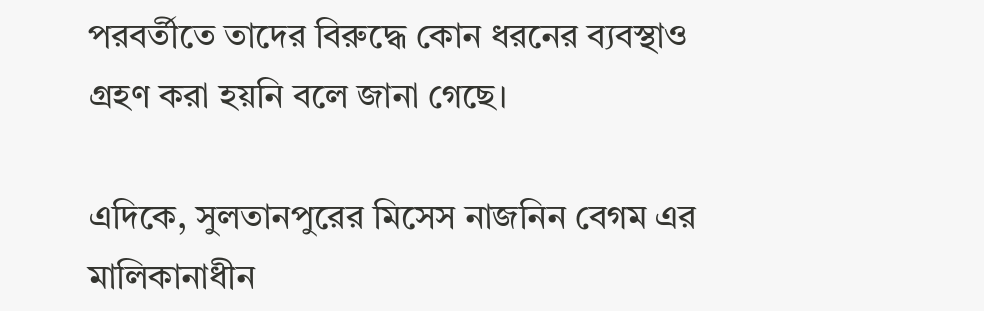পরবর্তীতে তাদের বিরুদ্ধে কোন ধরনের ব্যবস্থাও গ্রহণ করা হয়নি বলে জানা গেছে।

এদিকে, সুলতানপুরের মিসেস নাজনিন বেগম এর মালিকানাধীন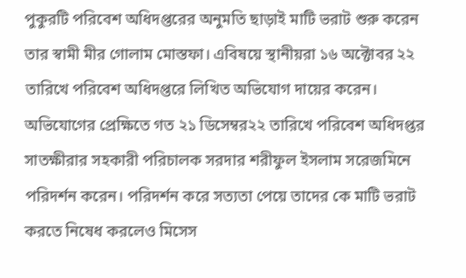পুকুরটি পরিবেশ অধিদপ্তরের অনুমতি ছাড়াই মাটি ভরাট শুরু করেন তার স্বামী মীর গোলাম মোস্তফা। এবিষয়ে স্থানীয়রা ১৬ অক্টোবর ২২ তারিখে পরিবেশ অধিদপ্তরে লিখিত অভিযোগ দায়ের করেন। অভিযোগের প্রেক্ষিতে গত ২১ ডিসেম্বর২২ তারিখে পরিবেশ অধিদপ্তর সাতক্ষীরার সহকারী পরিচালক সরদার শরীফুল ইসলাম সরেজমিনে পরিদর্শন করেন। পরিদর্শন করে সত্যতা পেয়ে তাদের কে মাটি ভরাট করতে নিষেধ করলেও মিসেস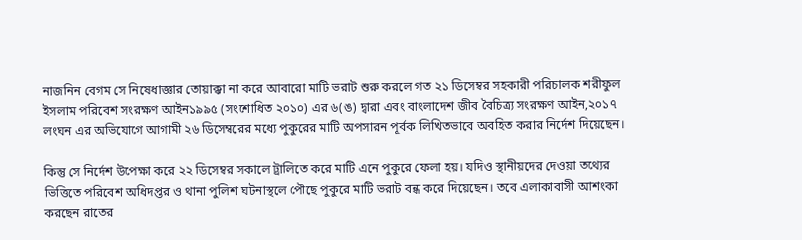নাজনিন বেগম সে নিষেধাজ্ঞার তোয়াক্কা না করে আবারো মাটি ভরাট শুরু করলে গত ২১ ডিসেম্বর সহকারী পরিচালক শরীফুল ইসলাম পরিবেশ সংরক্ষণ আইন১৯৯৫ (সংশোধিত ২০১০) এর ৬(ঙ) দ্বারা এবং বাংলাদেশ জীব বৈচিত্র্য সংরক্ষণ আইন,২০১৭ লংঘন এর অভিযোগে আগামী ২৬ ডিসেম্বরের মধ্যে পুকুরের মাটি অপসারন পূর্বক লিখিতভাবে অবহিত করার নির্দেশ দিয়েছেন।

কিন্তু সে নির্দেশ উপেক্ষা করে ২২ ডিসেম্বর সকালে ট্রালিতে করে মাটি এনে পুকুরে ফেলা হয়। যদিও স্থানীয়দের দেওয়া তথ্যের ভিত্তিতে পরিবেশ অধিদপ্তর ও থানা পুলিশ ঘটনাস্থলে পৌছে পুকুরে মাটি ভরাট বন্ধ করে দিয়েছেন। তবে এলাকাবাসী আশংকা করছেন রাতের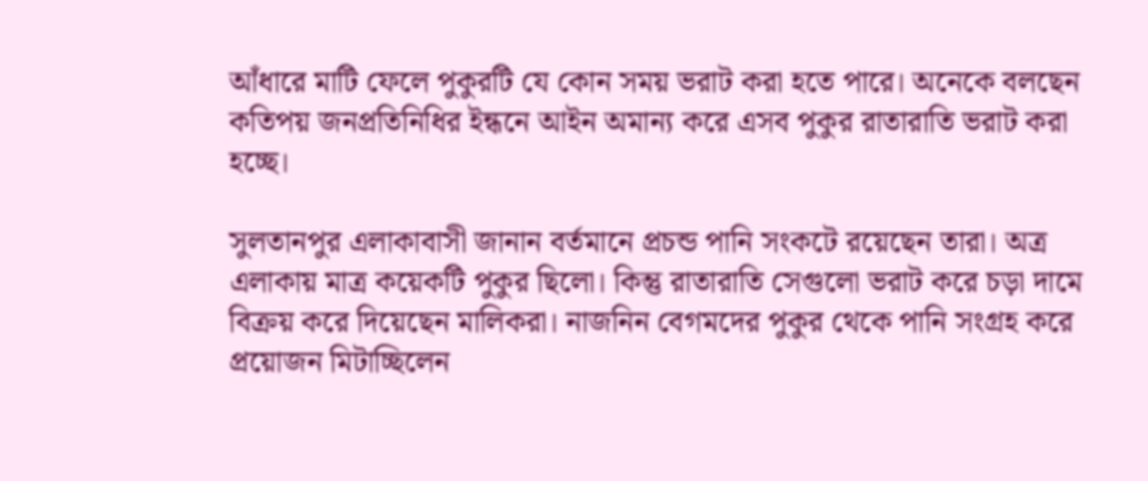আঁধারে মাটি ফেলে পুকুরটি যে কোন সময় ভরাট করা হতে পারে। অনেকে বলছেন কতিপয় জনপ্রতিনিধির ইন্ধনে আইন অমান্য করে এসব পুকুর রাতারাতি ভরাট করা হচ্ছে।

সুলতানপুর এলাকাবাসী জানান বর্তমানে প্রচন্ড পানি সংকটে রয়েছেন তারা। অত্র এলাকায় মাত্র কয়েকটি পুকুর ছিলো। কিন্তু রাতারাতি সেগুলো ভরাট করে চড়া দামে বিক্রয় করে দিয়েছেন মালিকরা। নাজনিন বেগমদের পুকুর থেকে পানি সংগ্রহ করে প্রয়োজন মিটাচ্ছিলেন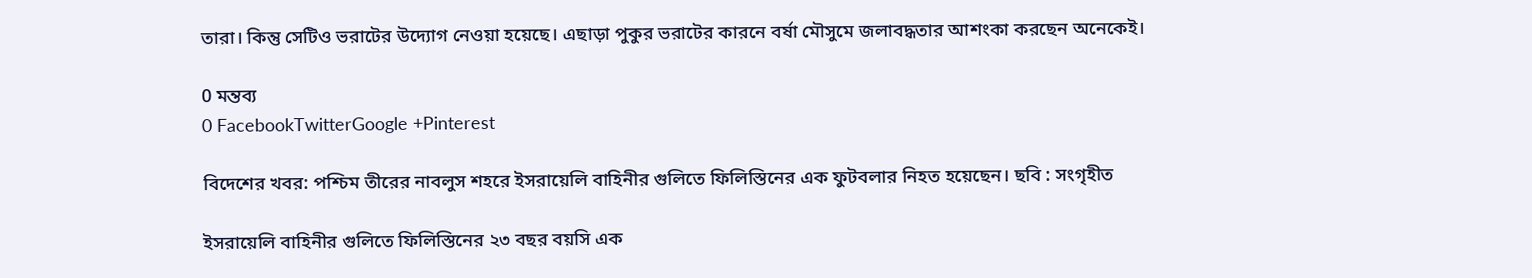তারা। কিন্তু সেটিও ভরাটের উদ্যোগ নেওয়া হয়েছে। এছাড়া পুকুর ভরাটের কারনে বর্ষা মৌসুমে জলাবদ্ধতার আশংকা করছেন অনেকেই।

0 মন্তব্য
0 FacebookTwitterGoogle +Pinterest

বিদেশের খবর: পশ্চিম তীরের নাবলুস শহরে ইসরায়েলি বাহিনীর গুলিতে ফিলিস্তিনের এক ফুটবলার নিহত হয়েছেন। ছবি : সংগৃহীত

ইসরায়েলি বাহিনীর গুলিতে ফিলিস্তিনের ২৩ বছর বয়সি এক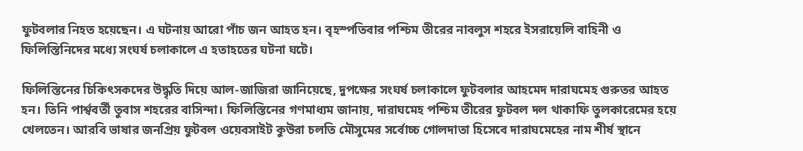ফুটবলার নিহত হয়েছেন। এ ঘটনায় আরো পাঁচ জন আহত হন। বৃহস্পতিবার পশ্চিম তীরের নাবলুস শহরে ইসরায়েলি বাহিনী ও ফিলিস্তিনিদের মধ্যে সংঘর্ষ চলাকালে এ হতাহতের ঘটনা ঘটে।

ফিলিস্তিনের চিকিৎসকদের উদ্ধৃতি দিয়ে আল-জাজিরা জানিয়েছে, দুপক্ষের সংঘর্ষ চলাকালে ফুটবলার আহমেদ দারাঘমেহ গুরুতর আহত হন। তিনি পার্শ্ববর্তী তুবাস শহরের বাসিন্দা। ফিলিস্তিনের গণমাধ্যম জানায়, দারাঘমেহ পশ্চিম তীরের ফুটবল দল থাকাফি তুলকারেমের হয়ে খেলতেন। আরবি ভাষার জনপ্রিয় ফুটবল ওয়েবসাইট কুউরা চলতি মৌসুমের সর্বোচ্চ গোলদাতা হিসেবে দারাঘমেহের নাম শীর্ষ স্থানে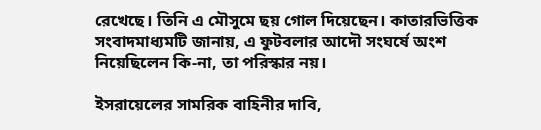রেখেছে। তিনি এ মৌসুমে ছয় গোল দিয়েছেন। কাতারভিত্তিক সংবাদমাধ্যমটি জানায়, এ ফুটবলার আদৌ সংঘর্ষে অংশ নিয়েছিলেন কি-না, তা পরিস্কার নয়।

ইসরায়েলের সামরিক বাহিনীর দাবি,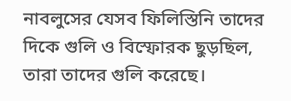নাবলুসের যেসব ফিলিস্তিনি তাদের দিকে গুলি ও বিস্ফোরক ছুড়ছিল, তারা তাদের গুলি করেছে।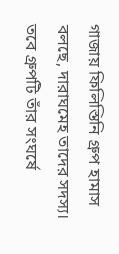গাজায় ফিলিস্তিনি গ্রুপ হামাস বলছে, দারাঘমেহ তাদের সদস্য। তবে গ্রুপটি তাঁর সংঘর্ষে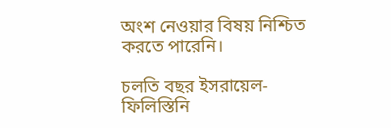অংশ নেওয়ার বিষয় নিশ্চিত করতে পারেনি।

চলতি বছর ইসরায়েল-ফিলিস্তিনি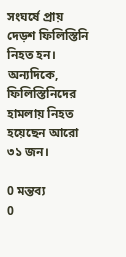সংঘর্ষে প্রায় দেড়শ ফিলিস্তিনি নিহত হন। অন্যদিকে, ফিলিস্তিনিদের হামলায় নিহত হয়েছেন আরো ৩১ জন।

0 মন্তব্য
0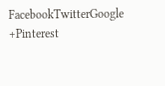FacebookTwitterGoogle +Pinterest